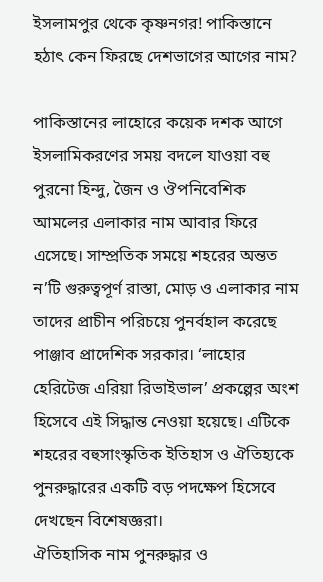ইসলামপুর থেকে কৃষ্ণনগর! পাকিস্তানে হঠাৎ কেন ফিরছে দেশভাগের আগের নাম?

পাকিস্তানের লাহোরে কয়েক দশক আগে ইসলামিকরণের সময় বদলে যাওয়া বহু পুরনো হিন্দু, জৈন ও ঔপনিবেশিক আমলের এলাকার নাম আবার ফিরে এসেছে। সাম্প্রতিক সময়ে শহরের অন্তত ন’টি গুরুত্বপূর্ণ রাস্তা, মোড় ও এলাকার নাম তাদের প্রাচীন পরিচয়ে পুনর্বহাল করেছে পাঞ্জাব প্রাদেশিক সরকার। ‘লাহোর হেরিটেজ এরিয়া রিভাইভাল’ প্রকল্পের অংশ হিসেবে এই সিদ্ধান্ত নেওয়া হয়েছে। এটিকে শহরের বহুসাংস্কৃতিক ইতিহাস ও ঐতিহ্যকে পুনরুদ্ধারের একটি বড় পদক্ষেপ হিসেবে দেখছেন বিশেষজ্ঞরা।
ঐতিহাসিক নাম পুনরুদ্ধার ও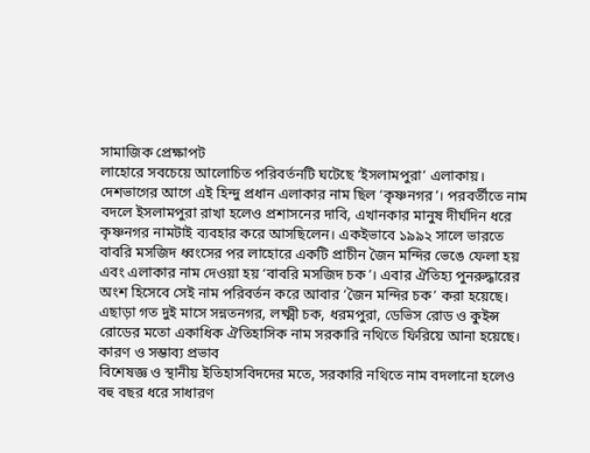সামাজিক প্রেক্ষাপট
লাহোরে সবচেয়ে আলোচিত পরিবর্তনটি ঘটেছে ‘ইসলামপুরা’ এলাকায়। দেশভাগের আগে এই হিন্দু প্রধান এলাকার নাম ছিল ‘কৃষ্ণনগর’। পরবর্তীতে নাম বদলে ইসলামপুরা রাখা হলেও প্রশাসনের দাবি, এখানকার মানুষ দীর্ঘদিন ধরে কৃষ্ণনগর নামটাই ব্যবহার করে আসছিলেন। একইভাবে ১৯৯২ সালে ভারতে বাবরি মসজিদ ধ্বংসের পর লাহোরে একটি প্রাচীন জৈন মন্দির ভেঙে ফেলা হয় এবং এলাকার নাম দেওয়া হয় ‘বাবরি মসজিদ চক’। এবার ঐতিহ্য পুনরুদ্ধারের অংশ হিসেবে সেই নাম পরিবর্তন করে আবার ‘জৈন মন্দির চক’ করা হয়েছে। এছাড়া গত দুই মাসে সন্নতনগর, লক্ষ্মী চক, ধরমপুরা, ডেভিস রোড ও কুইন্স রোডের মতো একাধিক ঐতিহাসিক নাম সরকারি নথিতে ফিরিয়ে আনা হয়েছে।
কারণ ও সম্ভাব্য প্রভাব
বিশেষজ্ঞ ও স্থানীয় ইতিহাসবিদদের মতে, সরকারি নথিতে নাম বদলানো হলেও বহু বছর ধরে সাধারণ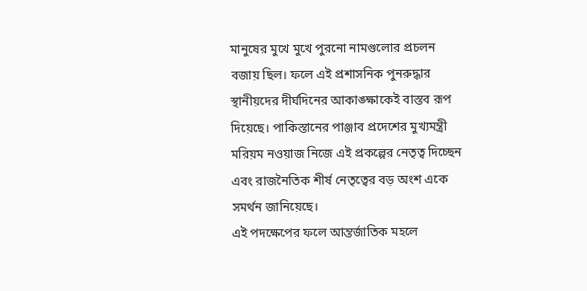মানুষের মুখে মুখে পুরনো নামগুলোর প্রচলন বজায় ছিল। ফলে এই প্রশাসনিক পুনরুদ্ধার স্থানীয়দের দীর্ঘদিনের আকাঙ্ক্ষাকেই বাস্তব রূপ দিয়েছে। পাকিস্তানের পাঞ্জাব প্রদেশের মুখ্যমন্ত্রী মরিয়ম নওয়াজ নিজে এই প্রকল্পের নেতৃত্ব দিচ্ছেন এবং রাজনৈতিক শীর্ষ নেতৃত্বের বড় অংশ একে সমর্থন জানিয়েছে।
এই পদক্ষেপের ফলে আন্তর্জাতিক মহলে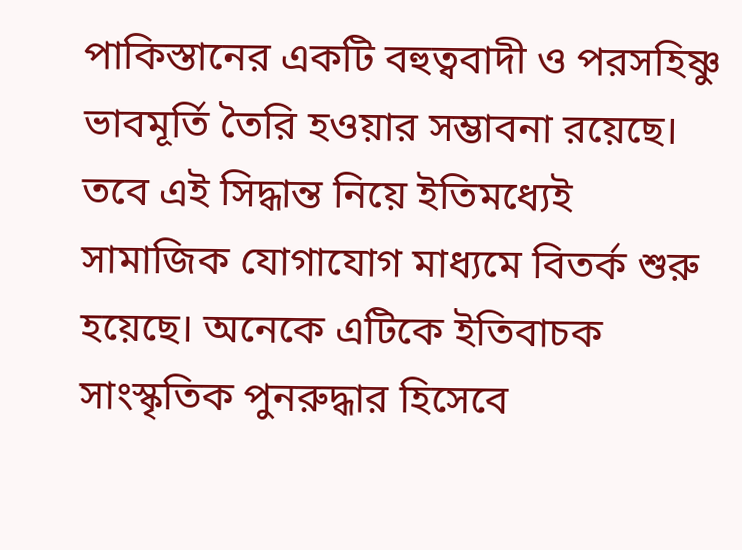পাকিস্তানের একটি বহুত্ববাদী ও পরসহিষ্ণু ভাবমূর্তি তৈরি হওয়ার সম্ভাবনা রয়েছে। তবে এই সিদ্ধান্ত নিয়ে ইতিমধ্যেই সামাজিক যোগাযোগ মাধ্যমে বিতর্ক শুরু হয়েছে। অনেকে এটিকে ইতিবাচক সাংস্কৃতিক পুনরুদ্ধার হিসেবে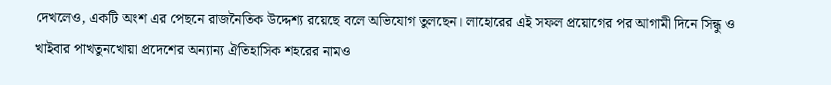দেখলেও, একটি অংশ এর পেছনে রাজনৈতিক উদ্দেশ্য রয়েছে বলে অভিযোগ তুলছেন। লাহোরের এই সফল প্রয়োগের পর আগামী দিনে সিন্ধু ও খাইবার পাখতুনখোয়া প্রদেশের অন্যান্য ঐতিহাসিক শহরের নামও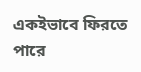একইভাবে ফিরতে পারে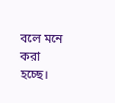বলে মনে করা হচ্ছে।